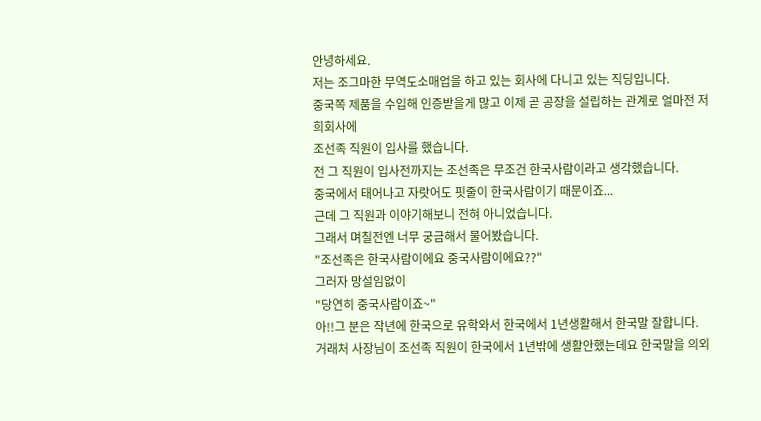안녕하세요.
저는 조그마한 무역도소매업을 하고 있는 회사에 다니고 있는 직딩입니다.
중국쪽 제품을 수입해 인증받을게 많고 이제 곧 공장을 설립하는 관계로 얼마전 저희회사에
조선족 직원이 입사를 했습니다.
전 그 직원이 입사전까지는 조선족은 무조건 한국사람이라고 생각했습니다.
중국에서 태어나고 자랏어도 핏줄이 한국사람이기 때문이죠...
근데 그 직원과 이야기해보니 전혀 아니었습니다.
그래서 며칠전엔 너무 궁금해서 물어봤습니다.
"조선족은 한국사람이에요 중국사람이에요??"
그러자 망설임없이
"당연히 중국사람이죠~"
아!!그 분은 작년에 한국으로 유학와서 한국에서 1년생활해서 한국말 잘합니다.
거래처 사장님이 조선족 직원이 한국에서 1년밖에 생활안했는데요 한국말을 의외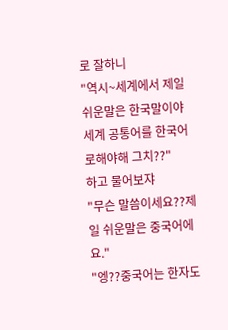로 잘하니
"역시~세계에서 제일 쉬운말은 한국말이야 세계 공통어를 한국어로해야해 그치??"
하고 물어보쟈
"무슨 말씀이세요??제일 쉬운말은 중국어에요."
"엥??중국어는 한자도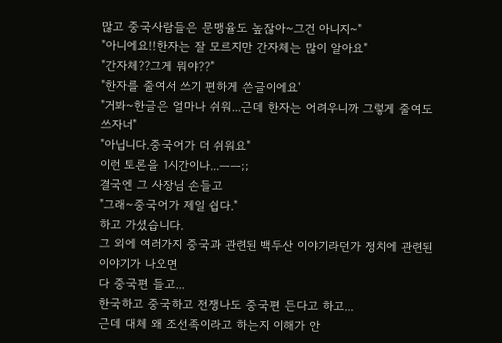많고 중국사람들은 문맹율도 높잖아~그건 아니지~"
"아니에요!!한자는 잘 모르지만 간자체는 많이 알아요"
"간자체??그게 뭐야??"
"한자를 줄여서 쓰기 편하게 쓴글이에요'
"거봐~한글은 얼마나 쉬워...근데 한자는 어려우니까 그렇게 줄여도 쓰자너"
"아닙니다.중국어가 더 쉬워요"
이런 토론을 1시간이나...ㅡㅡ;;
결국엔 그 사장님 손들고
"그래~중국어가 제일 쉽다."
하고 가셨습니다.
그 외에 여러가지 중국과 관련된 백두산 이야기라던가 정치에 관련된 이야기가 나오면
다 중국편 들고...
한국하고 중국하고 전쟁나도 중국편 든다고 하고...
근데 대체 왜 조선족이라고 하는지 이해가 안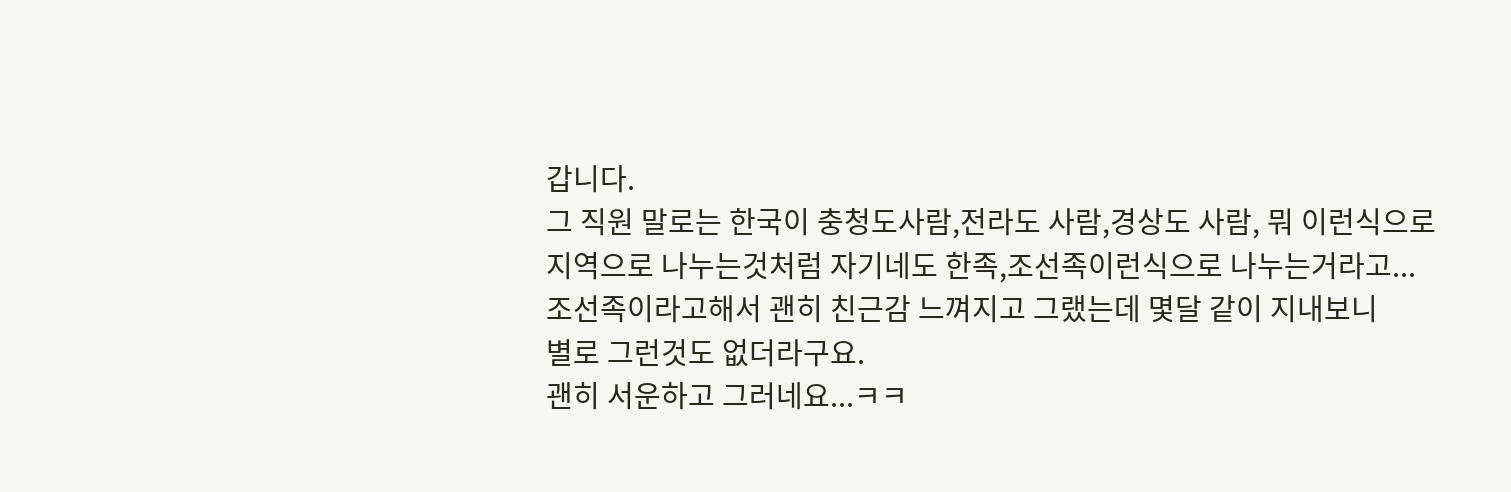갑니다.
그 직원 말로는 한국이 충청도사람,전라도 사람,경상도 사람, 뭐 이런식으로
지역으로 나누는것처럼 자기네도 한족,조선족이런식으로 나누는거라고...
조선족이라고해서 괜히 친근감 느껴지고 그랬는데 몇달 같이 지내보니
별로 그런것도 없더라구요.
괜히 서운하고 그러네요...ㅋㅋ